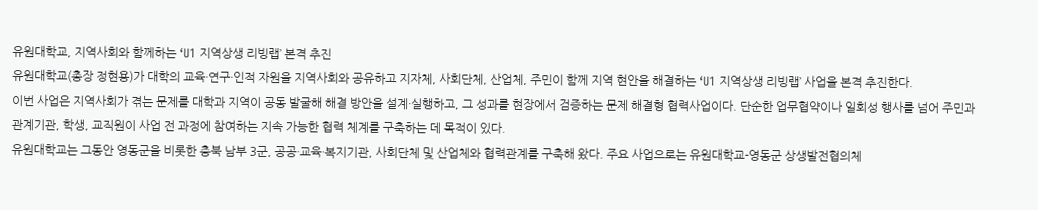유원대학교, 지역사회와 함께하는 ‘U1 지역상생 리빙랩’ 본격 추진
유원대학교(총장 정현용)가 대학의 교육·연구·인적 자원을 지역사회와 공유하고 지자체, 사회단체, 산업체, 주민이 함께 지역 현안을 해결하는 ‘U1 지역상생 리빙랩’ 사업을 본격 추진한다.
이번 사업은 지역사회가 겪는 문제를 대학과 지역이 공동 발굴해 해결 방안을 설계·실행하고, 그 성과를 현장에서 검증하는 문제 해결형 협력사업이다. 단순한 업무협약이나 일회성 행사를 넘어 주민과 관계기관, 학생, 교직원이 사업 전 과정에 참여하는 지속 가능한 협력 체계를 구축하는 데 목적이 있다.
유원대학교는 그동안 영동군을 비롯한 충북 남부 3군, 공공·교육·복지기관, 사회단체 및 산업체와 협력관계를 구축해 왔다. 주요 사업으로는 유원대학교-영동군 상생발전협의체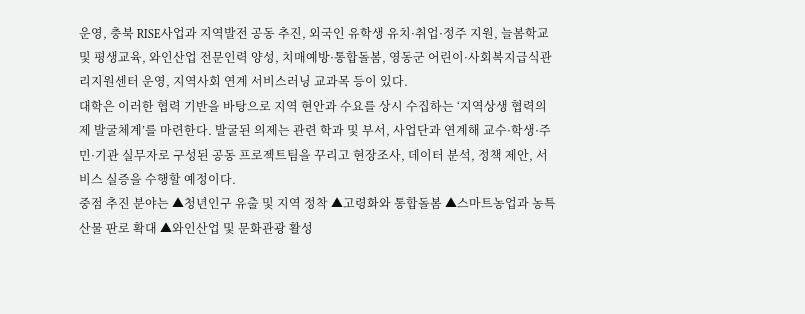운영, 충북 RISE사업과 지역발전 공동 추진, 외국인 유학생 유치·취업·정주 지원, 늘봄학교 및 평생교육, 와인산업 전문인력 양성, 치매예방·통합돌봄, 영동군 어린이·사회복지급식관리지원센터 운영, 지역사회 연계 서비스러닝 교과목 등이 있다.
대학은 이러한 협력 기반을 바탕으로 지역 현안과 수요를 상시 수집하는 ‘지역상생 협력의제 발굴체계’를 마련한다. 발굴된 의제는 관련 학과 및 부서, 사업단과 연계해 교수·학생·주민·기관 실무자로 구성된 공동 프로젝트팀을 꾸리고 현장조사, 데이터 분석, 정책 제안, 서비스 실증을 수행할 예정이다.
중점 추진 분야는 ▲청년인구 유출 및 지역 정착 ▲고령화와 통합돌봄 ▲스마트농업과 농특산물 판로 확대 ▲와인산업 및 문화관광 활성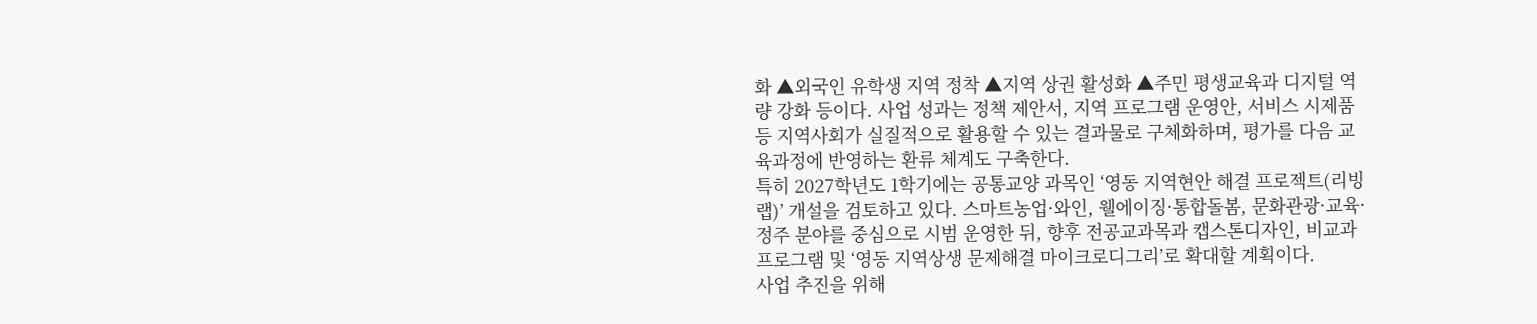화 ▲외국인 유학생 지역 정착 ▲지역 상권 활성화 ▲주민 평생교육과 디지털 역량 강화 등이다. 사업 성과는 정책 제안서, 지역 프로그램 운영안, 서비스 시제품 등 지역사회가 실질적으로 활용할 수 있는 결과물로 구체화하며, 평가를 다음 교육과정에 반영하는 환류 체계도 구축한다.
특히 2027학년도 1학기에는 공통교양 과목인 ‘영동 지역현안 해결 프로젝트(리빙랩)’ 개설을 검토하고 있다. 스마트농업·와인, 웰에이징·통합돌봄, 문화관광·교육·정주 분야를 중심으로 시범 운영한 뒤, 향후 전공교과목과 캡스톤디자인, 비교과 프로그램 및 ‘영동 지역상생 문제해결 마이크로디그리’로 확대할 계획이다.
사업 추진을 위해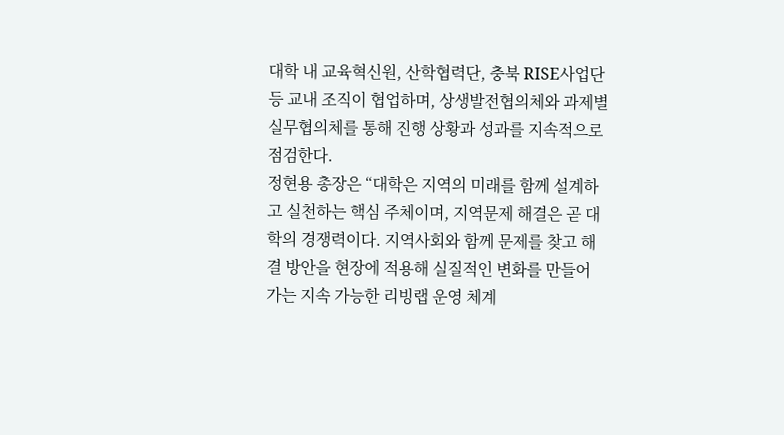대학 내 교육혁신원, 산학협력단, 충북 RISE사업단 등 교내 조직이 협업하며, 상생발전협의체와 과제별 실무협의체를 통해 진행 상황과 성과를 지속적으로 점검한다.
정현용 총장은 “대학은 지역의 미래를 함께 설계하고 실천하는 핵심 주체이며, 지역문제 해결은 곧 대학의 경쟁력이다. 지역사회와 함께 문제를 찾고 해결 방안을 현장에 적용해 실질적인 변화를 만들어 가는 지속 가능한 리빙랩 운영 체계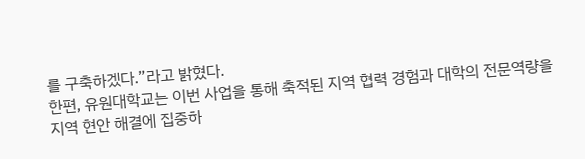를 구축하겠다.”라고 밝혔다.
한편, 유원대학교는 이번 사업을 통해 축적된 지역 협력 경험과 대학의 전문역량을 지역 현안 해결에 집중하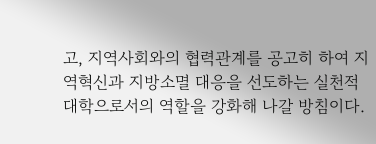고, 지역사회와의 협력관계를 공고히 하여 지역혁신과 지방소멸 대응을 선도하는 실천적 대학으로서의 역할을 강화해 나갈 방침이다.